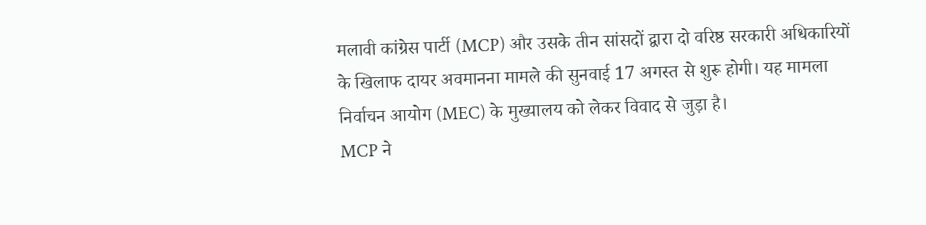मलावी कांग्रेस पार्टी (MCP) और उसके तीन सांसदों द्वारा दो वरिष्ठ सरकारी अधिकारियों के खिलाफ दायर अवमानना मामले की सुनवाई 17 अगस्त से शुरू होगी। यह मामला निर्वाचन आयोग (MEC) के मुख्यालय को लेकर विवाद से जुड़ा है।
MCP ने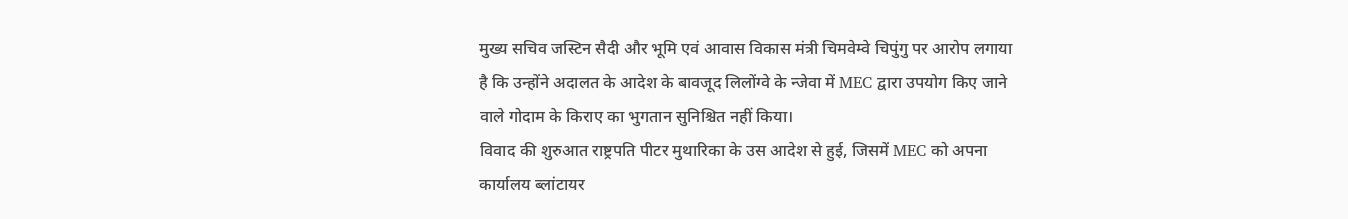मुख्य सचिव जस्टिन सैदी और भूमि एवं आवास विकास मंत्री चिमवेम्वे चिपुंगु पर आरोप लगाया है कि उन्होंने अदालत के आदेश के बावजूद लिलोंग्वे के न्जेवा में MEC द्वारा उपयोग किए जाने वाले गोदाम के किराए का भुगतान सुनिश्चित नहीं किया।
विवाद की शुरुआत राष्ट्रपति पीटर मुथारिका के उस आदेश से हुई, जिसमें MEC को अपना कार्यालय ब्लांटायर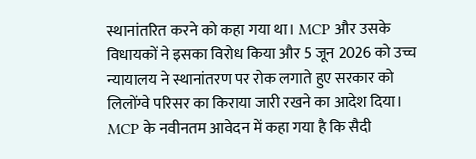स्थानांतरित करने को कहा गया था। MCP और उसके विधायकों ने इसका विरोध किया और 5 जून 2026 को उच्च न्यायालय ने स्थानांतरण पर रोक लगाते हुए सरकार को लिलोंग्वे परिसर का किराया जारी रखने का आदेश दिया।
MCP के नवीनतम आवेदन में कहा गया है कि सैदी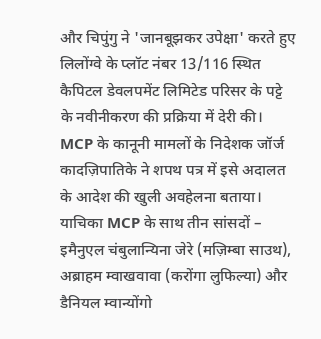और चिपुंगु ने 'जानबूझकर उपेक्षा' करते हुए लिलोंग्वे के प्लॉट नंबर 13/116 स्थित कैपिटल डेवलपमेंट लिमिटेड परिसर के पट्टे के नवीनीकरण की प्रक्रिया में देरी की। MCP के कानूनी मामलों के निदेशक जॉर्ज कादज़िपातिके ने शपथ पत्र में इसे अदालत के आदेश की खुली अवहेलना बताया।
याचिका MCP के साथ तीन सांसदों – इमैनुएल चंबुलान्यिना जेरे (मज़िम्बा साउथ), अब्राहम म्वाखवावा (करोंगा लुफिल्या) और डैनियल म्वान्योंगो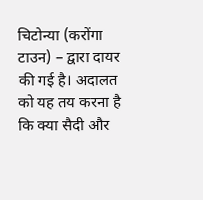चिटोन्या (करोंगा टाउन) – द्वारा दायर की गई है। अदालत को यह तय करना है कि क्या सैदी और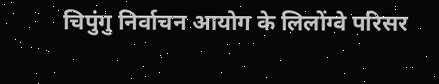चिपुंगु निर्वाचन आयोग के लिलोंग्वे परिसर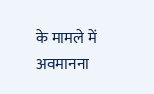के मामले में अवमानना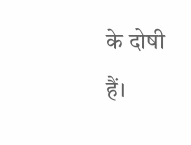के दोषी हैं।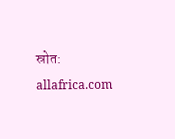स्रोत: allafrica.com